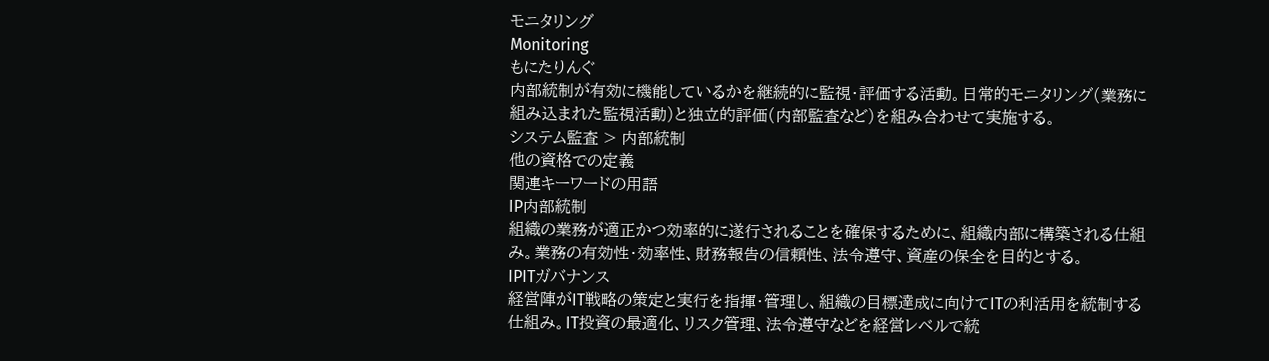モニタリング
Monitoring
もにたりんぐ
内部統制が有効に機能しているかを継続的に監視・評価する活動。日常的モニタリング(業務に組み込まれた監視活動)と独立的評価(内部監査など)を組み合わせて実施する。
システム監査 > 内部統制
他の資格での定義
関連キーワードの用語
IP内部統制
組織の業務が適正かつ効率的に遂行されることを確保するために、組織内部に構築される仕組み。業務の有効性・効率性、財務報告の信頼性、法令遵守、資産の保全を目的とする。
IPITガバナンス
経営陣がIT戦略の策定と実行を指揮・管理し、組織の目標達成に向けてITの利活用を統制する仕組み。IT投資の最適化、リスク管理、法令遵守などを経営レベルで統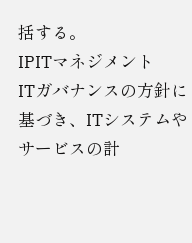括する。
IPITマネジメント
ITガバナンスの方針に基づき、ITシステムやサービスの計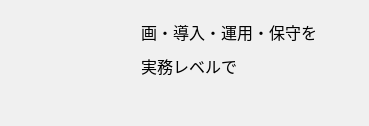画・導入・運用・保守を実務レベルで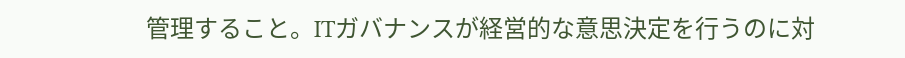管理すること。ITガバナンスが経営的な意思決定を行うのに対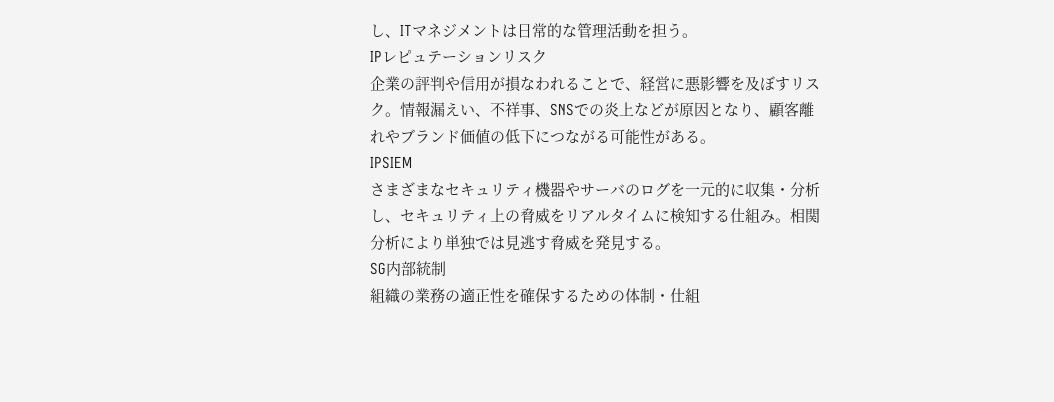し、ITマネジメントは日常的な管理活動を担う。
IPレピュテーションリスク
企業の評判や信用が損なわれることで、経営に悪影響を及ぼすリスク。情報漏えい、不祥事、SNSでの炎上などが原因となり、顧客離れやブランド価値の低下につながる可能性がある。
IPSIEM
さまざまなセキュリティ機器やサーバのログを一元的に収集・分析し、セキュリティ上の脅威をリアルタイムに検知する仕組み。相関分析により単独では見逃す脅威を発見する。
SG内部統制
組織の業務の適正性を確保するための体制・仕組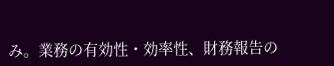み。業務の有効性・効率性、財務報告の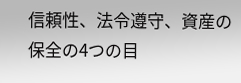信頼性、法令遵守、資産の保全の4つの目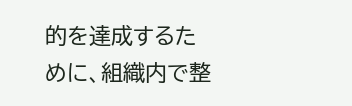的を達成するために、組織内で整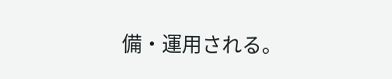備・運用される。